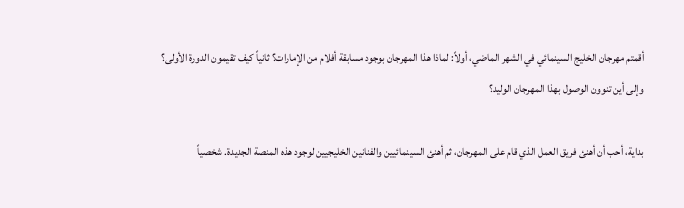أقمتم مهرجان الخليج السينمائي في الشهر الماضي، أولاً: لماذا هذا المهرجان بوجود مسابقة أفلام من الإمارات؟ ثانياً كيف تقيمون الدورة الأولى؟ وإلى أين تنوون الوصول بهذا المهرجان الوليد؟

بداية، أحب أن أهنئ فريق العمل الذي قام على المهرجان، ثم أهنئ السينمائيين والفنانين الخليجيين لوجود هذه المنصة الجديدة. شخصياً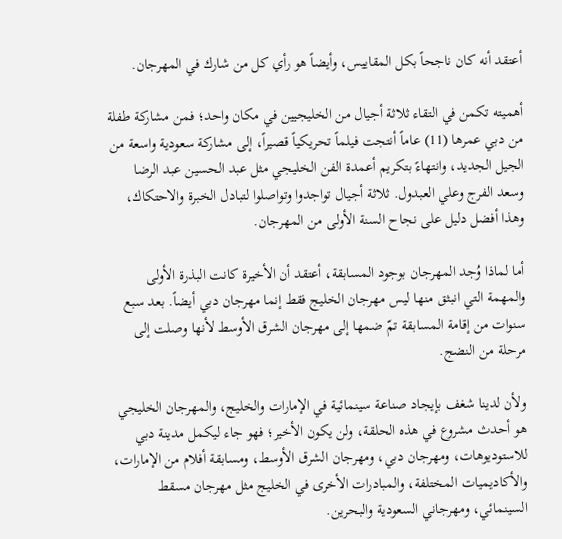أعتقد أنه كان ناجحاً بكل المقاييس، وأيضاً هو رأي كل من شارك في المهرجان.

أهميته تكمن في التقاء ثلاثة أجيال من الخليجيين في مكان واحد؛ فمن مشاركة طفلة من دبي عمرها (11) عاماً أنتجت فيلماً تحريكياً قصيراً، إلى مشاركة سعودية واسعة من الجيل الجديد، وانتهاءً بتكريم أعمدة الفن الخليجي مثل عبد الحسين عبد الرضا وسعد الفرج وعلي العبدول. ثلاثة أجيال تواجدوا وتواصلوا لتبادل الخبرة والاحتكاك، وهذا أفضل دليل على نجاح السنة الأولى من المهرجان.

أما لماذا وُجد المهرجان بوجود المسابقة، أعتقد أن الأخيرة كانت البذرة الأولى والمهمة التي انبثق منها ليس مهرجان الخليج فقط إنما مهرجان دبي أيضاً. بعد سبع سنوات من إقامة المسابقة تمّ ضمها إلى مهرجان الشرق الأوسط لأنها وصلت إلى مرحلة من النضج.

ولأن لدينا شغف بإيجاد صناعة سينمائية في الإمارات والخليج، والمهرجان الخليجي هو أحدث مشروع في هذه الحلقة، ولن يكون الأخير؛ فهو جاء ليكمل مدينة دبي للاستوديوهات، ومهرجان دبي، ومهرجان الشرق الأوسط، ومسابقة أفلام من الإمارات، والأكاديميات المختلفة، والمبادرات الأخرى في الخليج مثل مهرجان مسقط السينمائي، ومهرجاني السعودية والبحرين.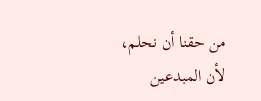من حقنا أن نحلم، لأن المبدعين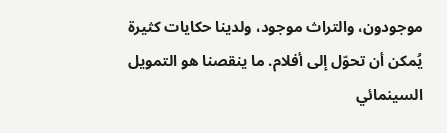موجودون، والتراث موجود، ولدينا حكايات كثيرة يُمكن أن تحوّل إلى أفلام. ما ينقصنا هو التمويل السينمائي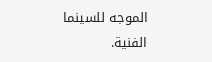الموجه للسينما الفنية.